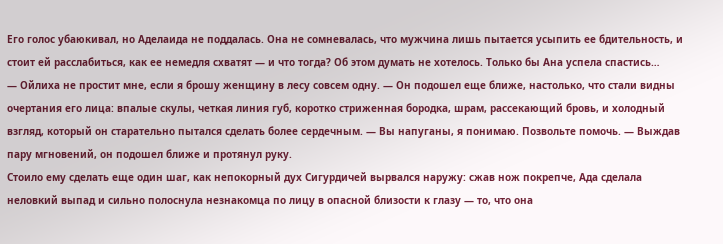Его голос убаюкивал, но Аделаида не поддалась. Она не сомневалась, что мужчина лишь пытается усыпить ее бдительность, и стоит ей расслабиться, как ее немедля схватят — и что тогда? Об этом думать не хотелось. Только бы Ана успела спастись…
— Ойлиха не простит мне, если я брошу женщину в лесу совсем одну. — Он подошел еще ближе, настолько, что стали видны очертания его лица: впалые скулы, четкая линия губ, коротко стриженная бородка, шрам, рассекающий бровь, и холодный взгляд, который он старательно пытался сделать более сердечным. — Вы напуганы, я понимаю. Позвольте помочь. — Выждав пару мгновений, он подошел ближе и протянул руку.
Стоило ему сделать еще один шаг, как непокорный дух Сигурдичей вырвался наружу: сжав нож покрепче, Ада сделала неловкий выпад и сильно полоснула незнакомца по лицу в опасной близости к глазу — то, что она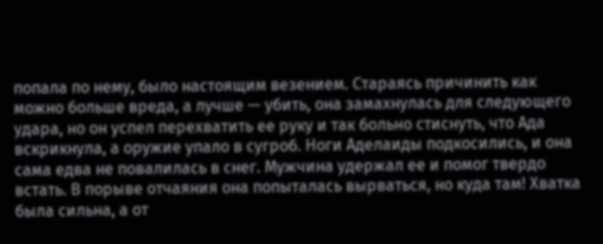попала по нему, было настоящим везением. Стараясь причинить как можно больше вреда, а лучше — убить, она замахнулась для следующего удара, но он успел перехватить ее руку и так больно стиснуть, что Ада вскрикнула, а оружие упало в сугроб. Ноги Аделаиды подкосились, и она сама едва не повалилась в снег. Мужчина удержал ее и помог твердо встать. В порыве отчаяния она попыталась вырваться, но куда там! Хватка была сильна, а от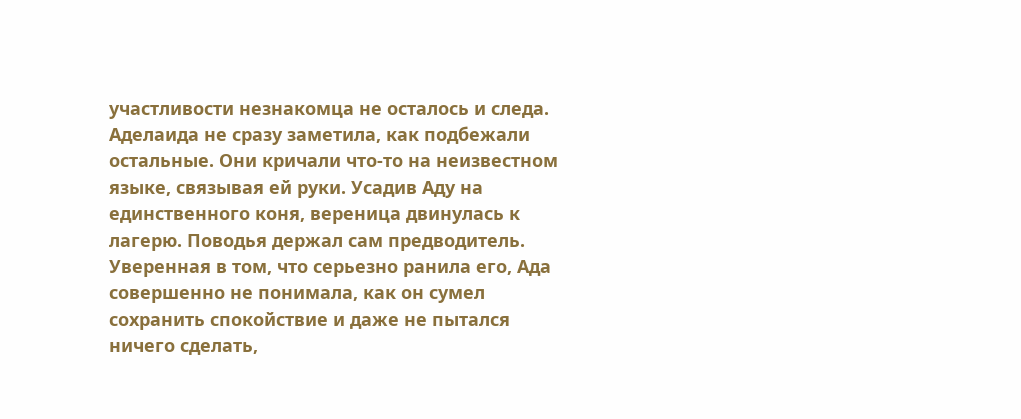участливости незнакомца не осталось и следа.
Аделаида не сразу заметила, как подбежали остальные. Они кричали что-то на неизвестном языке, связывая ей руки. Усадив Аду на единственного коня, вереница двинулась к лагерю. Поводья держал сам предводитель. Уверенная в том, что серьезно ранила его, Ада совершенно не понимала, как он сумел сохранить спокойствие и даже не пытался ничего сделать,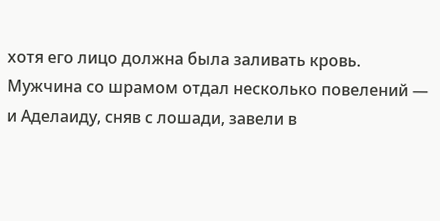хотя его лицо должна была заливать кровь.
Мужчина со шрамом отдал несколько повелений — и Аделаиду, сняв с лошади, завели в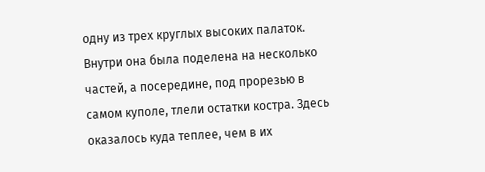одну из трех круглых высоких палаток. Внутри она была поделена на несколько частей, а посередине, под прорезью в самом куполе, тлели остатки костра. Здесь оказалось куда теплее, чем в их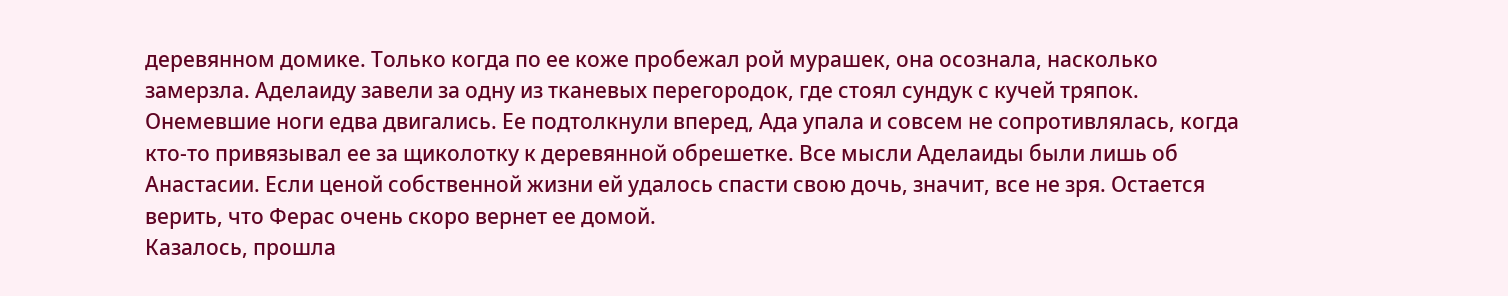деревянном домике. Только когда по ее коже пробежал рой мурашек, она осознала, насколько замерзла. Аделаиду завели за одну из тканевых перегородок, где стоял сундук с кучей тряпок.
Онемевшие ноги едва двигались. Ее подтолкнули вперед, Ада упала и совсем не сопротивлялась, когда кто-то привязывал ее за щиколотку к деревянной обрешетке. Все мысли Аделаиды были лишь об Анастасии. Если ценой собственной жизни ей удалось спасти свою дочь, значит, все не зря. Остается верить, что Ферас очень скоро вернет ее домой.
Казалось, прошла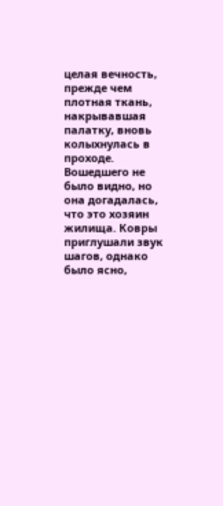целая вечность, прежде чем плотная ткань, накрывавшая палатку, вновь колыхнулась в проходе. Вошедшего не было видно, но она догадалась, что это хозяин жилища. Ковры приглушали звук шагов, однако было ясно,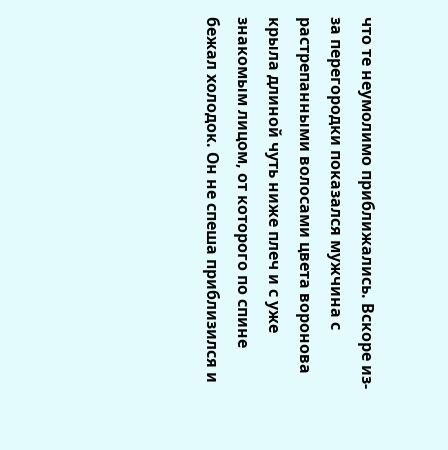что те неумолимо приближались. Вскоре из-за перегородки показался мужчина с растрепанными волосами цвета воронова крыла длиной чуть ниже плеч и с уже знакомым лицом, от которого по спине бежал холодок. Он не спеша приблизился и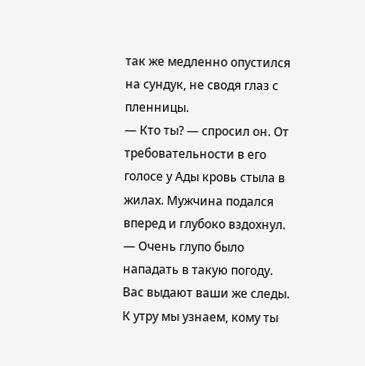так же медленно опустился на сундук, не сводя глаз с пленницы.
— Кто ты? — спросил он. От требовательности в его голосе у Ады кровь стыла в жилах. Мужчина подался вперед и глубоко вздохнул. — Очень глупо было нападать в такую погоду. Вас выдают ваши же следы. К утру мы узнаем, кому ты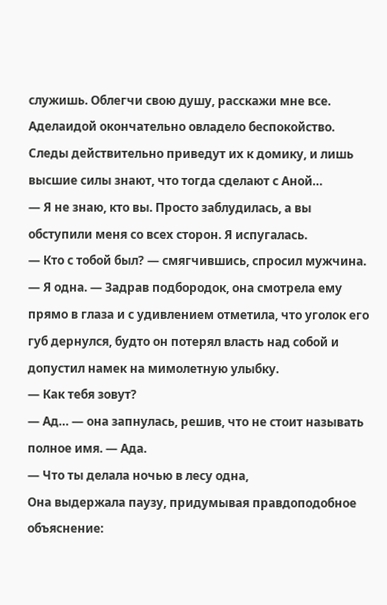служишь. Облегчи свою душу, расскажи мне все.
Аделаидой окончательно овладело беспокойство. Следы действительно приведут их к домику, и лишь высшие силы знают, что тогда сделают с Аной…
— Я не знаю, кто вы. Просто заблудилась, а вы обступили меня со всех сторон. Я испугалась.
— Кто с тобой был? — смягчившись, спросил мужчина.
— Я одна. — Задрав подбородок, она смотрела ему прямо в глаза и с удивлением отметила, что уголок его губ дернулся, будто он потерял власть над собой и допустил намек на мимолетную улыбку.
— Как тебя зовут?
— Ад… — она запнулась, решив, что не стоит называть полное имя. — Ада.
— Что ты делала ночью в лесу одна,
Она выдержала паузу, придумывая правдоподобное объяснение: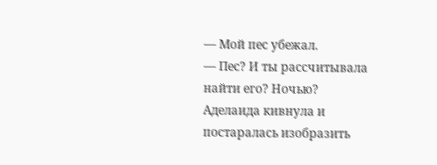— Мой пес убежал.
— Пес? И ты рассчитывала найти его? Ночью?
Аделаида кивнула и постаралась изобразить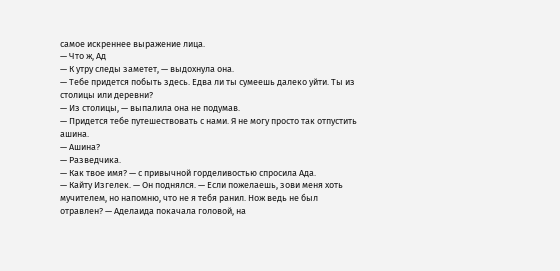самое искреннее выражение лица.
— Что ж, Ад
— К утру следы заметет, — выдохнула она.
— Тебе придется побыть здесь. Едва ли ты сумеешь далеко уйти. Ты из столицы или деревни?
— Из столицы, — выпалила она не подумав.
— Придется тебе путешествовать с нами. Я не могу просто так отпустить ашина.
— Ашина?
— Разведчика.
— Как твое имя? — с привычной горделивостью спросила Ада.
— Кайту Изгелек. — Он поднялся. — Если пожелаешь, зови меня хоть мучителем, но напомню, что не я тебя ранил. Нож ведь не был отравлен? — Аделаида покачала головой, на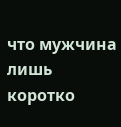что мужчина лишь коротко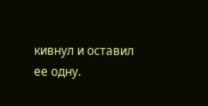кивнул и оставил ее одну.